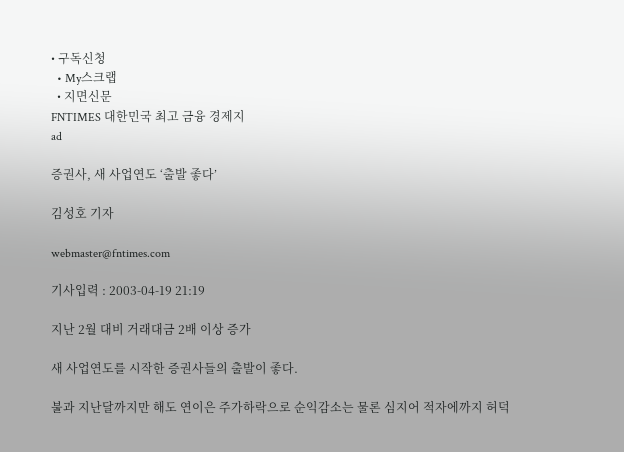• 구독신청
  • My스크랩
  • 지면신문
FNTIMES 대한민국 최고 금융 경제지
ad

증권사, 새 사업연도 ‘출발 좋다’

김성호 기자

webmaster@fntimes.com

기사입력 : 2003-04-19 21:19

지난 2월 대비 거래대금 2배 이상 증가

새 사업연도를 시작한 증권사들의 출발이 좋다.

불과 지난달까지만 해도 연이은 주가하락으로 순익감소는 물론 심지어 적자에까지 허덕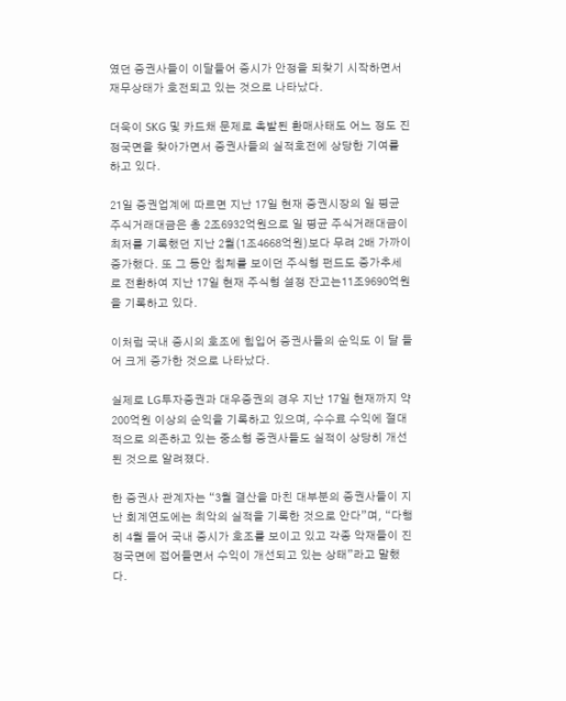였던 증권사들이 이달들어 증시가 안정을 되찾기 시작하면서 재무상태가 호전되고 있는 것으로 나타났다.

더욱이 SKG 및 카드채 문제로 촉발된 환매사태도 어느 정도 진정국면을 찾아가면서 증권사들의 실적호전에 상당한 기여를 하고 있다.

21일 증권업계에 따르면 지난 17일 현재 증권시장의 일 평균 주식거래대금은 총 2조6932억원으로 일 평균 주식거래대금이 최저를 기록했던 지난 2월(1조4668억원)보다 무려 2배 가까이 증가했다. 또 그 동안 침체를 보이던 주식형 펀드도 증가추세로 전환하여 지난 17일 현재 주식형 설정 잔고는11조9690억원을 기록하고 있다.

이처럼 국내 증시의 호조에 힘입어 증권사들의 순익도 이 달 들어 크게 증가한 것으로 나타났다.

실제로 LG투자증권과 대우증권의 경우 지난 17일 현재까지 약 200억원 이상의 순익을 기록하고 있으며, 수수료 수익에 절대적으로 의존하고 있는 중소형 증권사들도 실적이 상당히 개선된 것으로 알려졌다.

한 증권사 관계자는 “3월 결산을 마친 대부분의 증권사들이 지난 회계연도에는 최악의 실적을 기록한 것으로 안다”며, “다행히 4월 들어 국내 증시가 호조를 보이고 있고 각종 악재들이 진정국면에 접어들면서 수익이 개선되고 있는 상태”라고 말했다.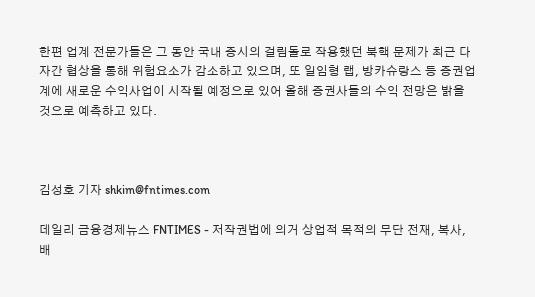한편 업계 전문가들은 그 동안 국내 증시의 걸림돌로 작용했던 북핵 문제가 최근 다자간 협상을 통해 위험요소가 감소하고 있으며, 또 일임형 랩, 방카슈랑스 등 증권업계에 새로운 수익사업이 시작될 예정으로 있어 올해 증권사들의 수익 전망은 밝을 것으로 예측하고 있다.



김성호 기자 shkim@fntimes.com

데일리 금융경제뉴스 FNTIMES - 저작권법에 의거 상업적 목적의 무단 전재, 복사, 배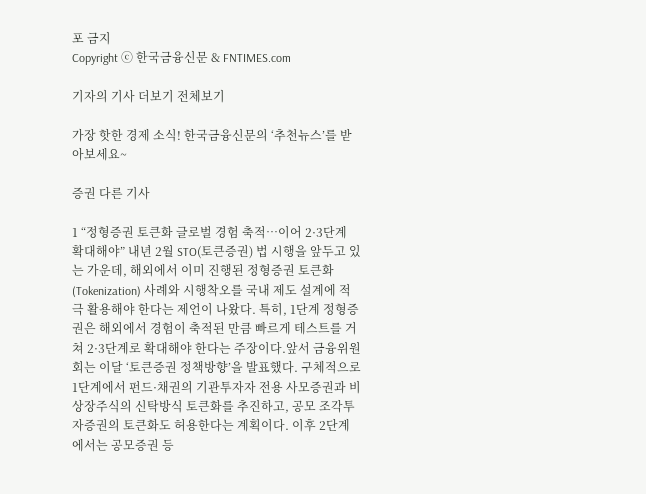포 금지
Copyright ⓒ 한국금융신문 & FNTIMES.com

기자의 기사 더보기 전체보기

가장 핫한 경제 소식! 한국금융신문의 ‘추천뉴스’를 받아보세요~

증권 다른 기사

1 “정형증권 토큰화 글로벌 경험 축적…이어 2·3단계 확대해야” 내년 2월 STO(토큰증권) 법 시행을 앞두고 있는 가운데, 해외에서 이미 진행된 정형증권 토큰화(Tokenization) 사례와 시행착오를 국내 제도 설계에 적극 활용해야 한다는 제언이 나왔다. 특히, 1단계 정형증권은 해외에서 경험이 축적된 만큼 빠르게 테스트를 거쳐 2·3단계로 확대해야 한다는 주장이다.앞서 금융위원회는 이달 ‘토큰증권 정책방향’을 발표했다. 구체적으로 1단계에서 펀드·채권의 기관투자자 전용 사모증권과 비상장주식의 신탁방식 토큰화를 추진하고, 공모 조각투자증권의 토큰화도 허용한다는 계획이다. 이후 2단계에서는 공모증권 등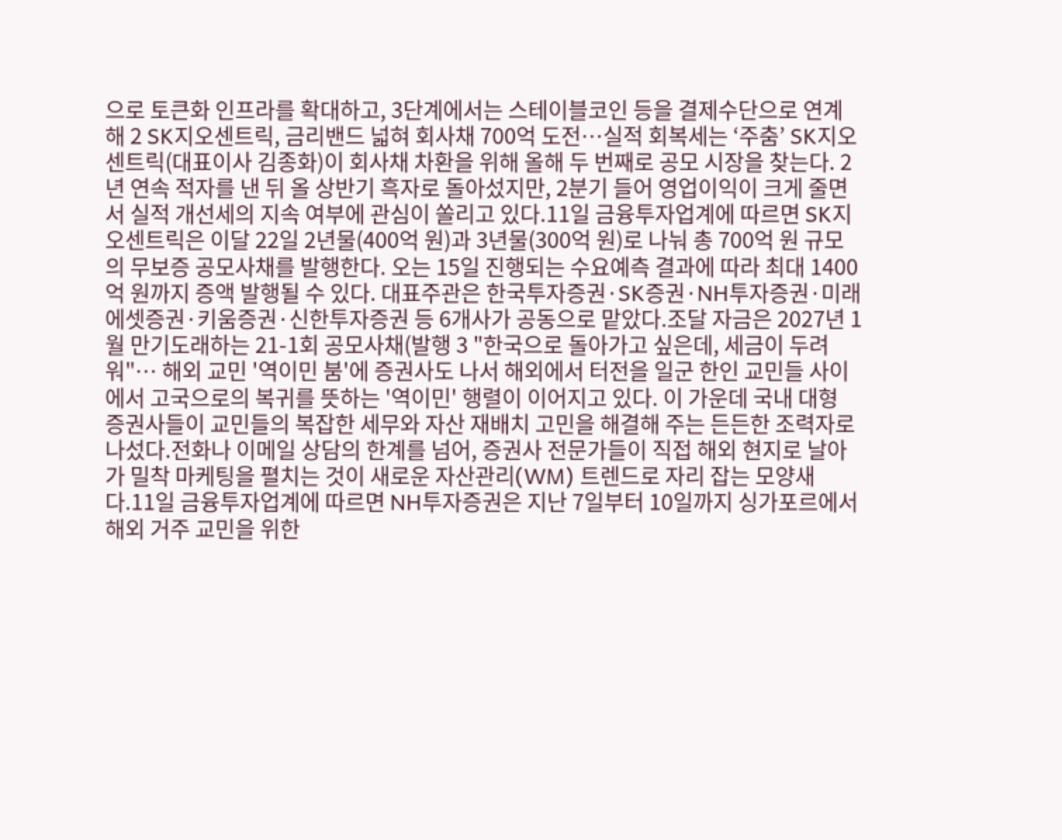으로 토큰화 인프라를 확대하고, 3단계에서는 스테이블코인 등을 결제수단으로 연계해 2 SK지오센트릭, 금리밴드 넓혀 회사채 700억 도전…실적 회복세는 ‘주춤’ SK지오센트릭(대표이사 김종화)이 회사채 차환을 위해 올해 두 번째로 공모 시장을 찾는다. 2년 연속 적자를 낸 뒤 올 상반기 흑자로 돌아섰지만, 2분기 들어 영업이익이 크게 줄면서 실적 개선세의 지속 여부에 관심이 쏠리고 있다.11일 금융투자업계에 따르면 SK지오센트릭은 이달 22일 2년물(400억 원)과 3년물(300억 원)로 나눠 총 700억 원 규모의 무보증 공모사채를 발행한다. 오는 15일 진행되는 수요예측 결과에 따라 최대 1400억 원까지 증액 발행될 수 있다. 대표주관은 한국투자증권·SK증권·NH투자증권·미래에셋증권·키움증권·신한투자증권 등 6개사가 공동으로 맡았다.조달 자금은 2027년 1월 만기도래하는 21-1회 공모사채(발행 3 "한국으로 돌아가고 싶은데, 세금이 두려워"… 해외 교민 '역이민 붐'에 증권사도 나서 해외에서 터전을 일군 한인 교민들 사이에서 고국으로의 복귀를 뜻하는 '역이민' 행렬이 이어지고 있다. 이 가운데 국내 대형 증권사들이 교민들의 복잡한 세무와 자산 재배치 고민을 해결해 주는 든든한 조력자로 나섰다.전화나 이메일 상담의 한계를 넘어, 증권사 전문가들이 직접 해외 현지로 날아가 밀착 마케팅을 펼치는 것이 새로운 자산관리(WM) 트렌드로 자리 잡는 모양새다.11일 금융투자업계에 따르면 NH투자증권은 지난 7일부터 10일까지 싱가포르에서 해외 거주 교민을 위한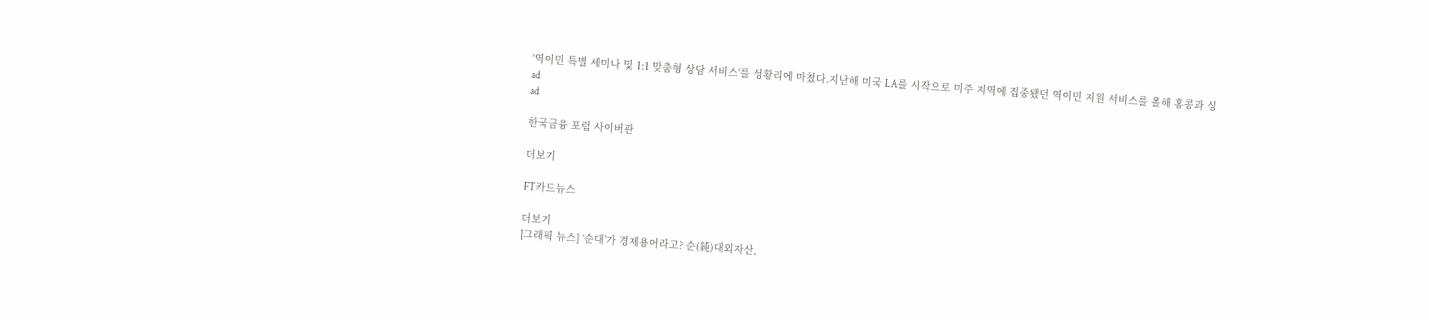'역이민 특별 세미나 및 1:1 맞춤형 상담 서비스'를 성황리에 마쳤다.지난해 미국 LA를 시작으로 미주 지역에 집중됐던 역이민 지원 서비스를 올해 홍콩과 싱
ad
ad

한국금융 포럼 사이버관

더보기

FT카드뉴스

더보기
[그래픽 뉴스] ‘순대’가 경제용어라고? 순(純)대외자산,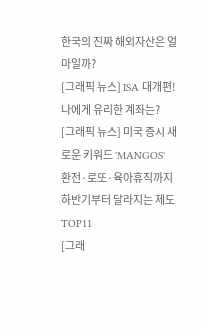한국의 진짜 해외자산은 얼마일까?
[그래픽 뉴스] ISA 대개편! 나에게 유리한 계좌는?
[그래픽 뉴스] 미국 증시 새로운 키워드 'MANGOS'
환전·로또·육아휴직까지 하반기부터 달라지는 제도 TOP11
[그래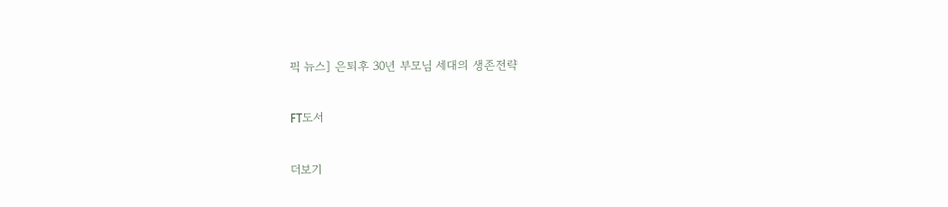픽 뉴스] 은퇴후 30년 부모님 세대의 생존전략

FT도서

더보기